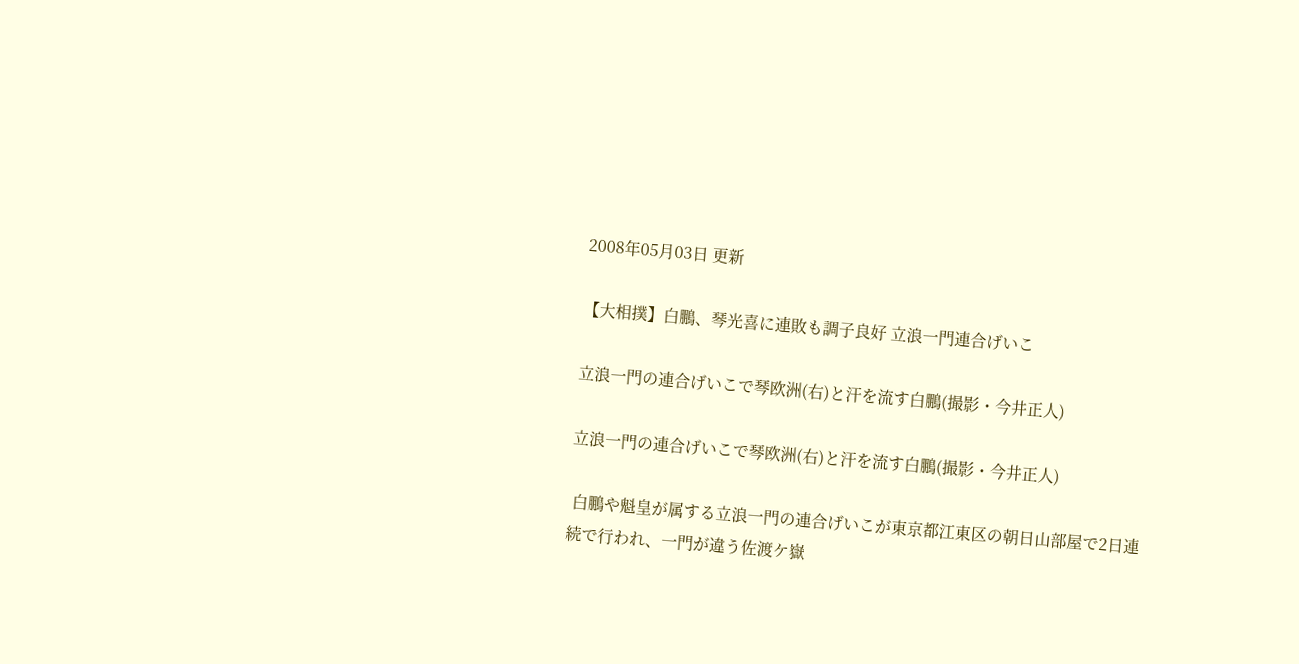2008年05月03日 更新

【大相撲】白鵬、琴光喜に連敗も調子良好 立浪一門連合げいこ

立浪一門の連合げいこで琴欧洲(右)と汗を流す白鵬(撮影・今井正人)

立浪一門の連合げいこで琴欧洲(右)と汗を流す白鵬(撮影・今井正人)

 白鵬や魁皇が属する立浪一門の連合げいこが東京都江東区の朝日山部屋で2日連続で行われ、一門が違う佐渡ケ嶽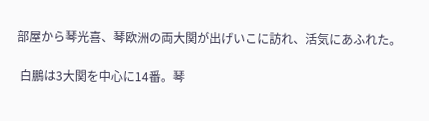部屋から琴光喜、琴欧洲の両大関が出げいこに訪れ、活気にあふれた。

 白鵬は3大関を中心に14番。琴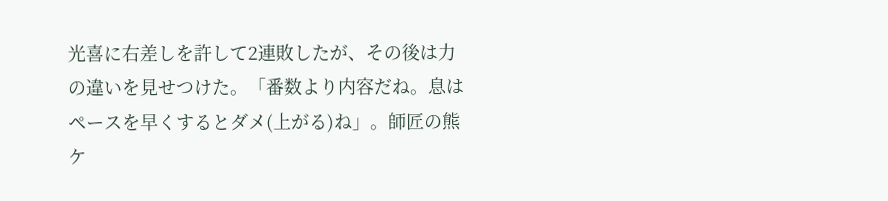光喜に右差しを許して2連敗したが、その後は力の違いを見せつけた。「番数より内容だね。息はペースを早くするとダメ(上がる)ね」。師匠の熊ケ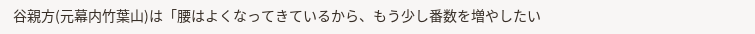谷親方(元幕内竹葉山)は「腰はよくなってきているから、もう少し番数を増やしたい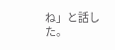ね」と話した。